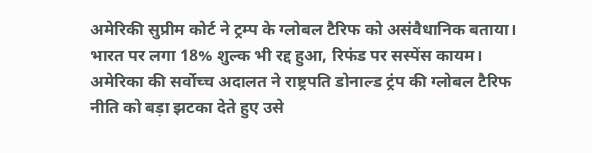अमेरिकी सुप्रीम कोर्ट ने ट्रम्प के ग्लोबल टैरिफ को असंवैधानिक बताया। भारत पर लगा 18% शुल्क भी रद्द हुआ, रिफंड पर सस्पेंस कायम।
अमेरिका की सर्वोच्च अदालत ने राष्ट्रपति डोनाल्ड ट्रंप की ग्लोबल टैरिफ नीति को बड़ा झटका देते हुए उसे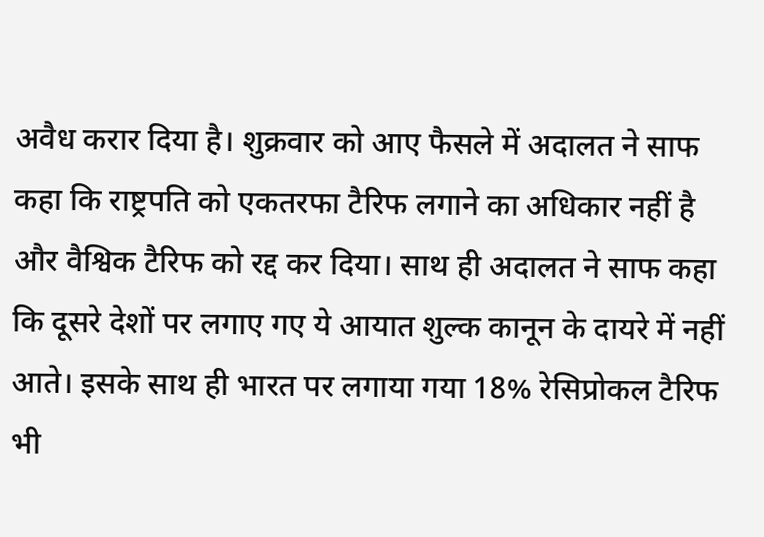अवैध करार दिया है। शुक्रवार को आए फैसले में अदालत ने साफ कहा कि राष्ट्रपति को एकतरफा टैरिफ लगाने का अधिकार नहीं है और वैश्विक टैरिफ को रद्द कर दिया। साथ ही अदालत ने साफ कहा कि दूसरे देशों पर लगाए गए ये आयात शुल्क कानून के दायरे में नहीं आते। इसके साथ ही भारत पर लगाया गया 18% रेसिप्रोकल टैरिफ भी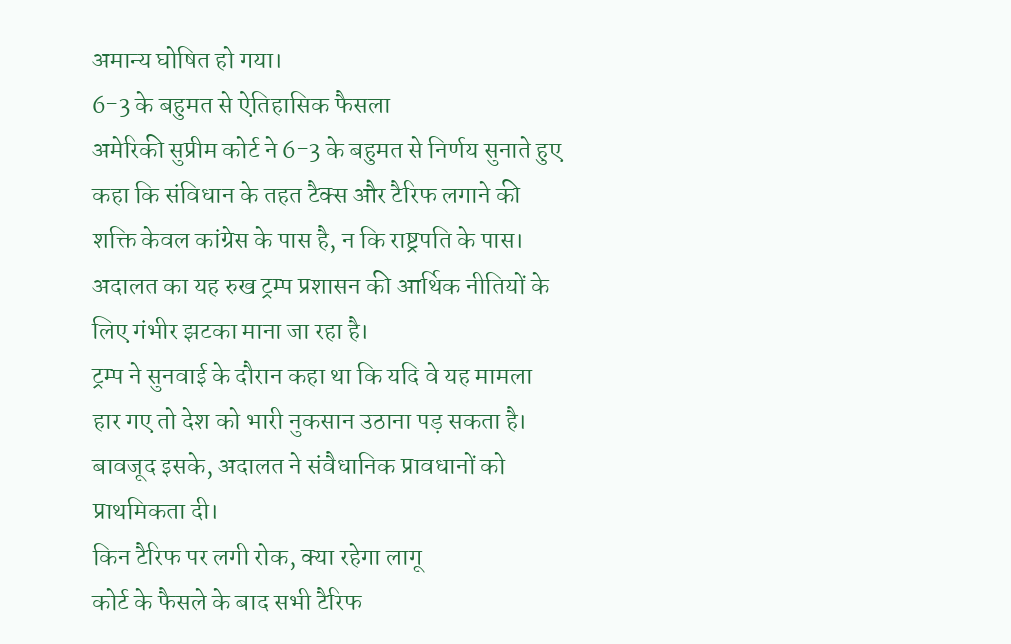अमान्य घोषित हो गया।
6-3 के बहुमत से ऐतिहासिक फैसला
अमेरिकी सुप्रीम कोर्ट ने 6-3 के बहुमत से निर्णय सुनाते हुए कहा कि संविधान के तहत टैक्स और टैरिफ लगाने की शक्ति केवल कांग्रेस के पास है, न कि राष्ट्रपति के पास। अदालत का यह रुख ट्रम्प प्रशासन की आर्थिक नीतियों के लिए गंभीर झटका माना जा रहा है।
ट्रम्प ने सुनवाई के दौरान कहा था कि यदि वे यह मामला हार गए तो देश को भारी नुकसान उठाना पड़ सकता है। बावजूद इसके, अदालत ने संवैधानिक प्रावधानों को प्राथमिकता दी।
किन टैरिफ पर लगी रोक, क्या रहेगा लागू
कोर्ट के फैसले के बाद सभी टैरिफ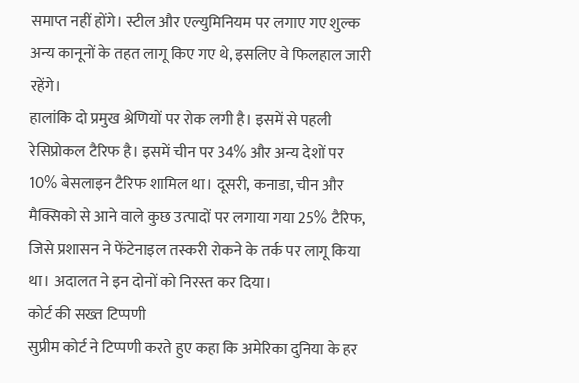समाप्त नहीं होंगे। स्टील और एल्युमिनियम पर लगाए गए शुल्क अन्य कानूनों के तहत लागू किए गए थे, इसलिए वे फिलहाल जारी रहेंगे।
हालांकि दो प्रमुख श्रेणियों पर रोक लगी है। इसमें से पहली रेसिप्रोकल टैरिफ है। इसमें चीन पर 34% और अन्य देशों पर 10% बेसलाइन टैरिफ शामिल था। दूसरी, कनाडा, चीन और मैक्सिको से आने वाले कुछ उत्पादों पर लगाया गया 25% टैरिफ, जिसे प्रशासन ने फेंटेनाइल तस्करी रोकने के तर्क पर लागू किया था। अदालत ने इन दोनों को निरस्त कर दिया।
कोर्ट की सख्त टिप्पणी
सुप्रीम कोर्ट ने टिप्पणी करते हुए कहा कि अमेरिका दुनिया के हर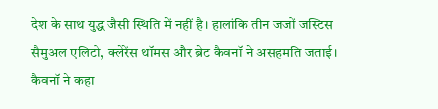देश के साथ युद्ध जैसी स्थिति में नहीं है। हालांकि तीन जजों जस्टिस सैमुअल एलिटो, क्लेरेंस थॉमस और ब्रेट कैवनॉ ने असहमति जताई। कैवनॉ ने कहा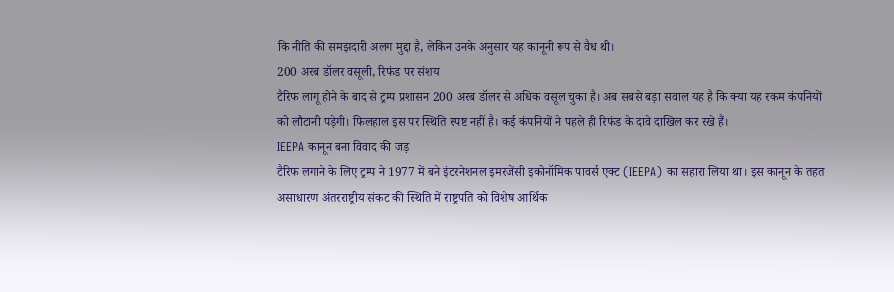कि नीति की समझदारी अलग मुद्दा है, लेकिन उनके अनुसार यह कानूनी रूप से वैध थी।
200 अरब डॉलर वसूली, रिफंड पर संशय
टैरिफ लागू होने के बाद से ट्रम्प प्रशासन 200 अरब डॉलर से अधिक वसूल चुका है। अब सबसे बड़ा सवाल यह है कि क्या यह रकम कंपनियों को लौटानी पड़ेगी। फिलहाल इस पर स्थिति स्पष्ट नहीं है। कई कंपनियों ने पहले ही रिफंड के दावे दाखिल कर रखे हैं।
IEEPA कानून बना विवाद की जड़
टैरिफ लगाने के लिए ट्रम्प ने 1977 में बने इंटरनेशनल इमरजेंसी इकोनॉमिक पावर्स एक्ट (IEEPA) का सहारा लिया था। इस कानून के तहत असाधारण अंतरराष्ट्रीय संकट की स्थिति में राष्ट्रपति को विशेष आर्थिक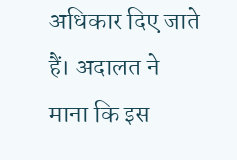अधिकार दिए जाते हैं। अदालत ने माना कि इस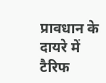प्रावधान के दायरे में टैरिफ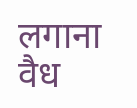लगाना वैध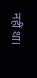नहीं था।